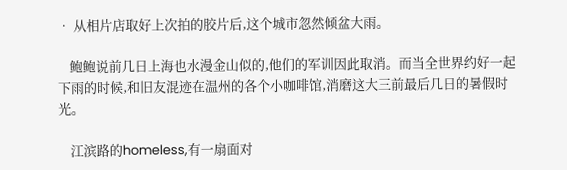• 从相片店取好上次拍的胶片后,这个城市忽然倾盆大雨。

    鲍鲍说前几日上海也水漫金山似的,他们的军训因此取消。而当全世界约好一起下雨的时候,和旧友混迹在温州的各个小咖啡馆,消磨这大三前最后几日的暑假时光。

    江滨路的homeless,有一扇面对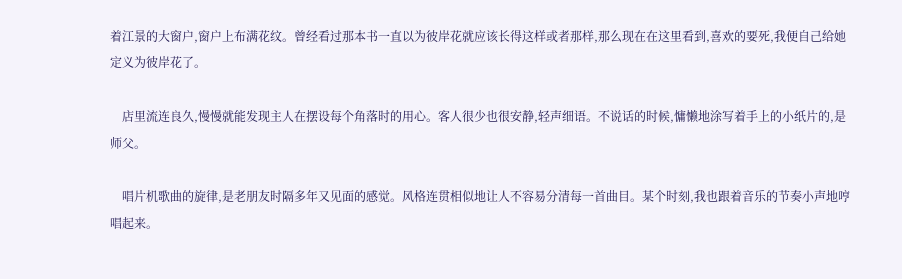着江景的大窗户,窗户上布满花纹。曾经看过那本书一直以为彼岸花就应该长得这样或者那样,那么现在在这里看到,喜欢的要死,我便自己给她定义为彼岸花了。

    店里流连良久,慢慢就能发现主人在摆设每个角落时的用心。客人很少也很安静,轻声细语。不说话的时候,慵懒地涂写着手上的小纸片的,是师父。

    唱片机歌曲的旋律,是老朋友时隔多年又见面的感觉。风格连贯相似地让人不容易分清每一首曲目。某个时刻,我也跟着音乐的节奏小声地哼唱起来。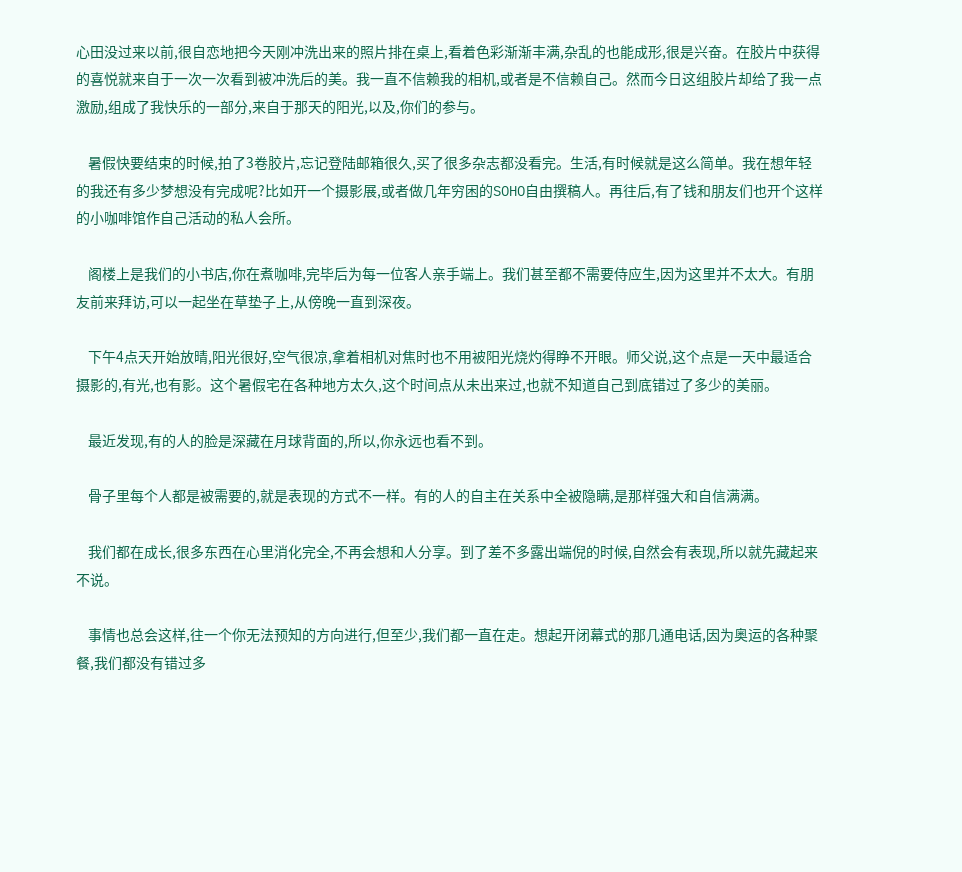心田没过来以前,很自恋地把今天刚冲洗出来的照片排在桌上,看着色彩渐渐丰满,杂乱的也能成形,很是兴奋。在胶片中获得的喜悦就来自于一次一次看到被冲洗后的美。我一直不信赖我的相机,或者是不信赖自己。然而今日这组胶片却给了我一点激励,组成了我快乐的一部分,来自于那天的阳光,以及,你们的参与。

    暑假快要结束的时候,拍了3卷胶片,忘记登陆邮箱很久,买了很多杂志都没看完。生活,有时候就是这么简单。我在想年轻的我还有多少梦想没有完成呢?比如开一个摄影展,或者做几年穷困的SOHO自由撰稿人。再往后,有了钱和朋友们也开个这样的小咖啡馆作自己活动的私人会所。

    阁楼上是我们的小书店,你在煮咖啡,完毕后为每一位客人亲手端上。我们甚至都不需要侍应生,因为这里并不太大。有朋友前来拜访,可以一起坐在草垫子上,从傍晚一直到深夜。

    下午4点天开始放晴,阳光很好,空气很凉,拿着相机对焦时也不用被阳光烧灼得睁不开眼。师父说,这个点是一天中最适合摄影的,有光,也有影。这个暑假宅在各种地方太久,这个时间点从未出来过,也就不知道自己到底错过了多少的美丽。

    最近发现,有的人的脸是深藏在月球背面的,所以,你永远也看不到。

    骨子里每个人都是被需要的,就是表现的方式不一样。有的人的自主在关系中全被隐瞒,是那样强大和自信满满。

    我们都在成长,很多东西在心里消化完全,不再会想和人分享。到了差不多露出端倪的时候,自然会有表现,所以就先藏起来不说。

    事情也总会这样,往一个你无法预知的方向进行,但至少,我们都一直在走。想起开闭幕式的那几通电话,因为奥运的各种聚餐,我们都没有错过多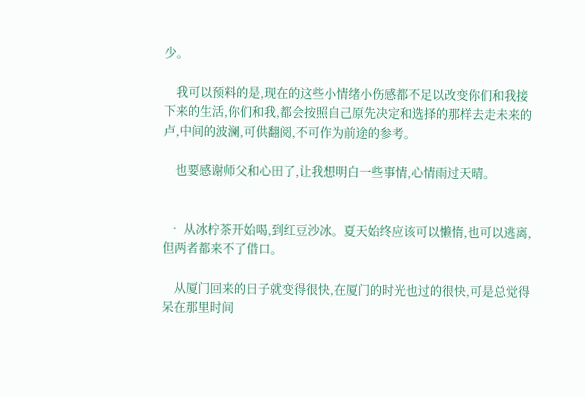少。

    我可以预料的是,现在的这些小情绪小伤感都不足以改变你们和我接下来的生活,你们和我,都会按照自己原先决定和选择的那样去走未来的卢,中间的波澜,可供翻阅,不可作为前途的参考。

    也要感谢师父和心田了,让我想明白一些事情,心情雨过天晴。


  • 从冰柠茶开始喝,到红豆沙冰。夏天始终应该可以懒惰,也可以逃离,但两者都来不了借口。

    从厦门回来的日子就变得很快,在厦门的时光也过的很快,可是总觉得呆在那里时间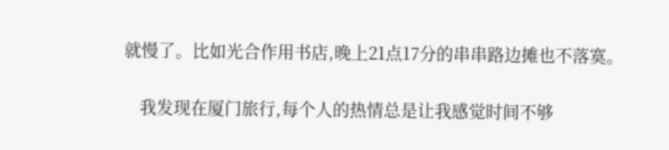就慢了。比如光合作用书店,晚上21点17分的串串路边摊也不落寞。

    我发现在厦门旅行,每个人的热情总是让我感觉时间不够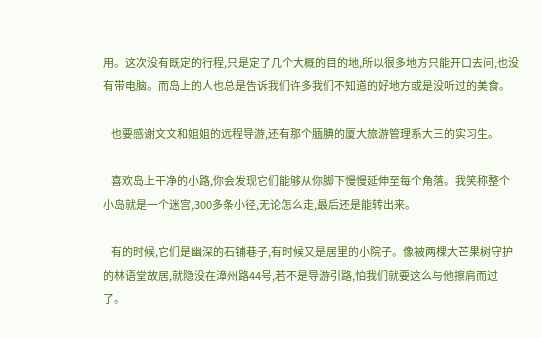用。这次没有既定的行程,只是定了几个大概的目的地,所以很多地方只能开口去问,也没有带电脑。而岛上的人也总是告诉我们许多我们不知道的好地方或是没听过的美食。

    也要感谢文文和姐姐的远程导游,还有那个腼腆的厦大旅游管理系大三的实习生。

    喜欢岛上干净的小路,你会发现它们能够从你脚下慢慢延伸至每个角落。我笑称整个小岛就是一个迷宫,300多条小径,无论怎么走,最后还是能转出来。

    有的时候,它们是幽深的石铺巷子,有时候又是居里的小院子。像被两棵大芒果树守护的林语堂故居,就隐没在漳州路44号,若不是导游引路,怕我们就要这么与他擦肩而过了。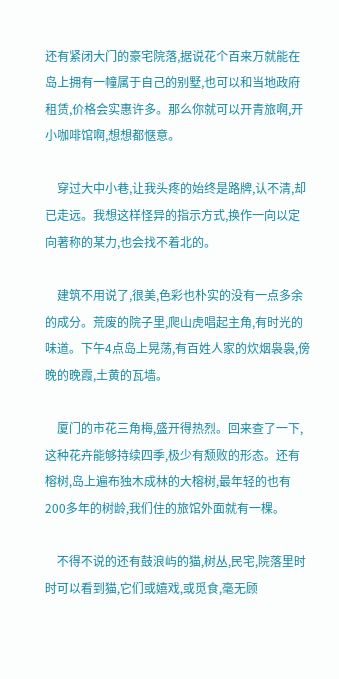还有紧闭大门的豪宅院落,据说花个百来万就能在岛上拥有一幢属于自己的别墅,也可以和当地政府租赁,价格会实惠许多。那么你就可以开青旅啊,开小咖啡馆啊,想想都惬意。

    穿过大中小巷,让我头疼的始终是路牌,认不清,却已走远。我想这样怪异的指示方式,换作一向以定向著称的某力,也会找不着北的。

    建筑不用说了,很美,色彩也朴实的没有一点多余的成分。荒废的院子里,爬山虎唱起主角,有时光的味道。下午4点岛上晃荡,有百姓人家的炊烟袅袅,傍晚的晚霞,土黄的瓦墙。

    厦门的市花三角梅,盛开得热烈。回来查了一下,这种花卉能够持续四季,极少有颓败的形态。还有榕树,岛上遍布独木成林的大榕树,最年轻的也有200多年的树龄,我们住的旅馆外面就有一棵。

    不得不说的还有鼓浪屿的猫,树丛,民宅,院落里时时可以看到猫,它们或嬉戏,或觅食,毫无顾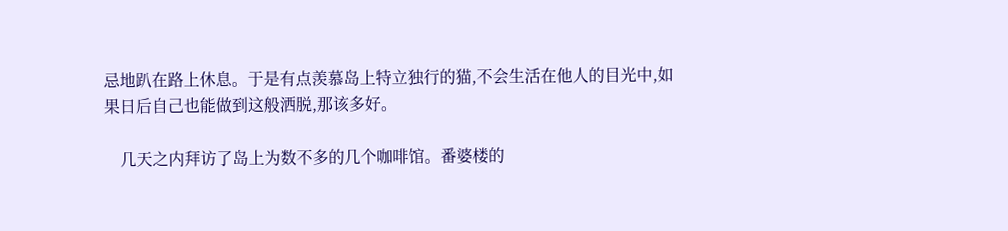忌地趴在路上休息。于是有点羡慕岛上特立独行的猫,不会生活在他人的目光中,如果日后自己也能做到这般洒脱,那该多好。

    几天之内拜访了岛上为数不多的几个咖啡馆。番婆楼的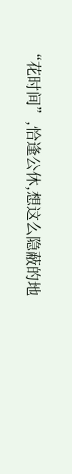“花时间”,恰逢公休,想这么隐蔽的地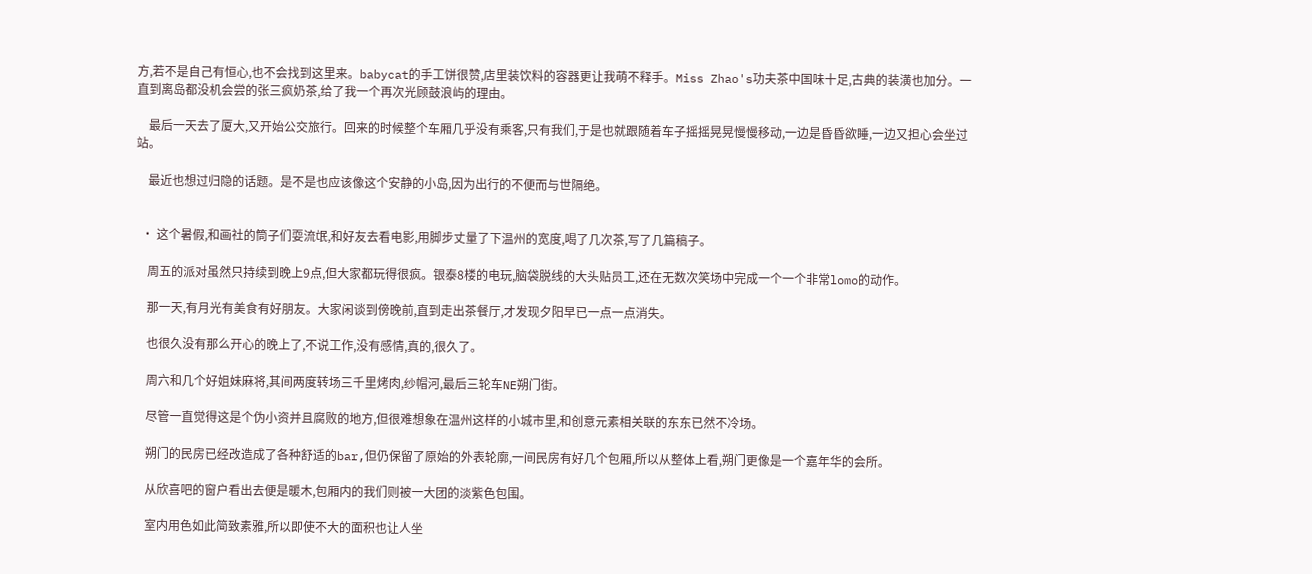方,若不是自己有恒心,也不会找到这里来。babycat的手工饼很赞,店里装饮料的容器更让我萌不释手。Miss Zhao's功夫茶中国味十足,古典的装潢也加分。一直到离岛都没机会尝的张三疯奶茶,给了我一个再次光顾鼓浪屿的理由。

    最后一天去了厦大,又开始公交旅行。回来的时候整个车厢几乎没有乘客,只有我们,于是也就跟随着车子摇摇晃晃慢慢移动,一边是昏昏欲睡,一边又担心会坐过站。

    最近也想过归隐的话题。是不是也应该像这个安静的小岛,因为出行的不便而与世隔绝。


  • 这个暑假,和画社的筒子们耍流氓,和好友去看电影,用脚步丈量了下温州的宽度,喝了几次茶,写了几篇稿子。

    周五的派对虽然只持续到晚上9点,但大家都玩得很疯。银泰8楼的电玩,脑袋脱线的大头贴员工,还在无数次笑场中完成一个一个非常lomo的动作。

    那一天,有月光有美食有好朋友。大家闲谈到傍晚前,直到走出茶餐厅,才发现夕阳早已一点一点消失。

    也很久没有那么开心的晚上了,不说工作,没有感情,真的,很久了。

    周六和几个好姐妹麻将,其间两度转场三千里烤肉,纱帽河,最后三轮车NE朔门街。

    尽管一直觉得这是个伪小资并且腐败的地方,但很难想象在温州这样的小城市里,和创意元素相关联的东东已然不冷场。

    朔门的民房已经改造成了各种舒适的bar,但仍保留了原始的外表轮廓,一间民房有好几个包厢,所以从整体上看,朔门更像是一个嘉年华的会所。

    从欣喜吧的窗户看出去便是暖木,包厢内的我们则被一大团的淡紫色包围。

    室内用色如此简致素雅,所以即使不大的面积也让人坐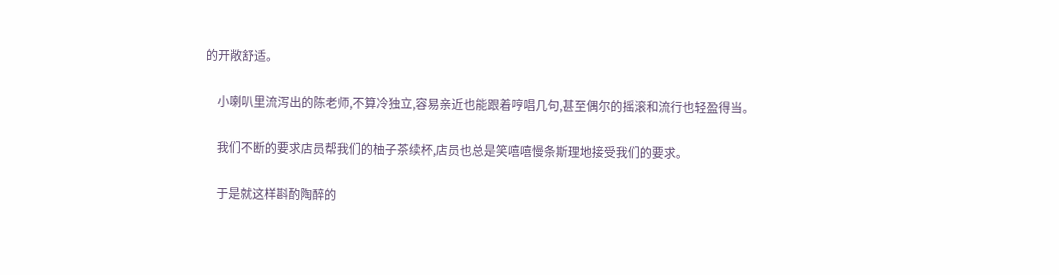的开敞舒适。

    小喇叭里流泻出的陈老师,不算冷独立,容易亲近也能跟着哼唱几句,甚至偶尔的摇滚和流行也轻盈得当。

    我们不断的要求店员帮我们的柚子茶续杯,店员也总是笑嘻嘻慢条斯理地接受我们的要求。

    于是就这样斟酌陶醉的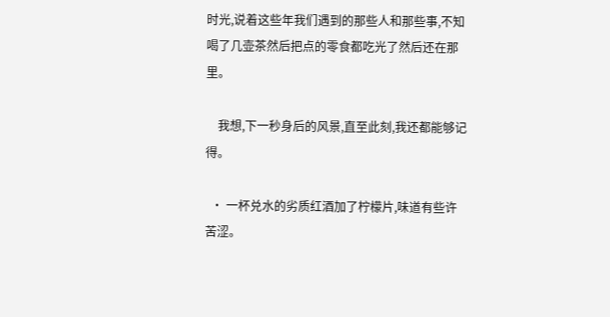时光,说着这些年我们遇到的那些人和那些事,不知喝了几壶茶然后把点的零食都吃光了然后还在那里。

    我想,下一秒身后的风景,直至此刻,我还都能够记得。

  • 一杯兑水的劣质红酒加了柠檬片,味道有些许苦涩。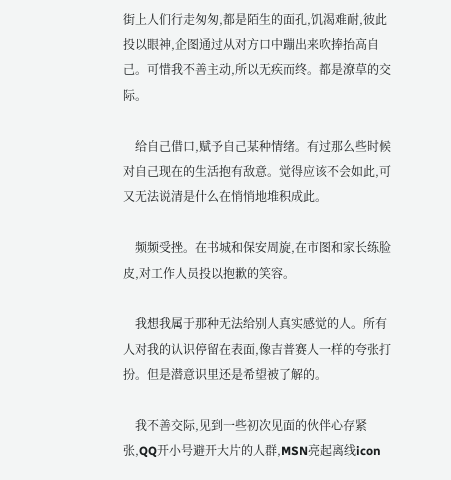街上人们行走匆匆,都是陌生的面孔,饥渴难耐,彼此投以眼神,企图通过从对方口中蹦出来吹捧抬高自己。可惜我不善主动,所以无疾而终。都是潦草的交际。

    给自己借口,赋予自己某种情绪。有过那么些时候对自己现在的生活抱有敌意。觉得应该不会如此,可又无法说清是什么在悄悄地堆积成此。

    频频受挫。在书城和保安周旋,在市图和家长练脸皮,对工作人员投以抱歉的笑容。

    我想我属于那种无法给别人真实感觉的人。所有人对我的认识停留在表面,像吉普赛人一样的夸张打扮。但是潜意识里还是希望被了解的。

    我不善交际,见到一些初次见面的伙伴心存紧张,QQ开小号避开大片的人群,MSN亮起离线icon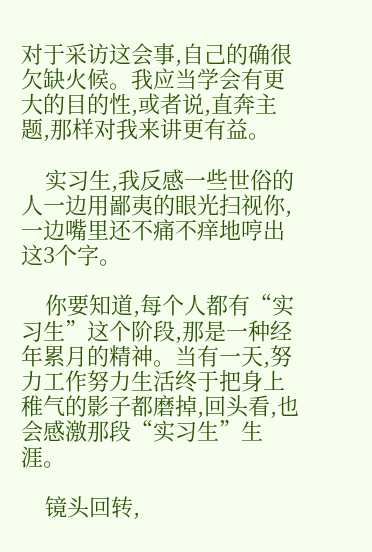对于采访这会事,自己的确很欠缺火候。我应当学会有更大的目的性,或者说,直奔主题,那样对我来讲更有益。

    实习生,我反感一些世俗的人一边用鄙夷的眼光扫视你,一边嘴里还不痛不痒地哼出这3个字。

    你要知道,每个人都有“实习生”这个阶段,那是一种经年累月的精神。当有一天,努力工作努力生活终于把身上稚气的影子都磨掉,回头看,也会感激那段“实习生”生涯。

    镜头回转,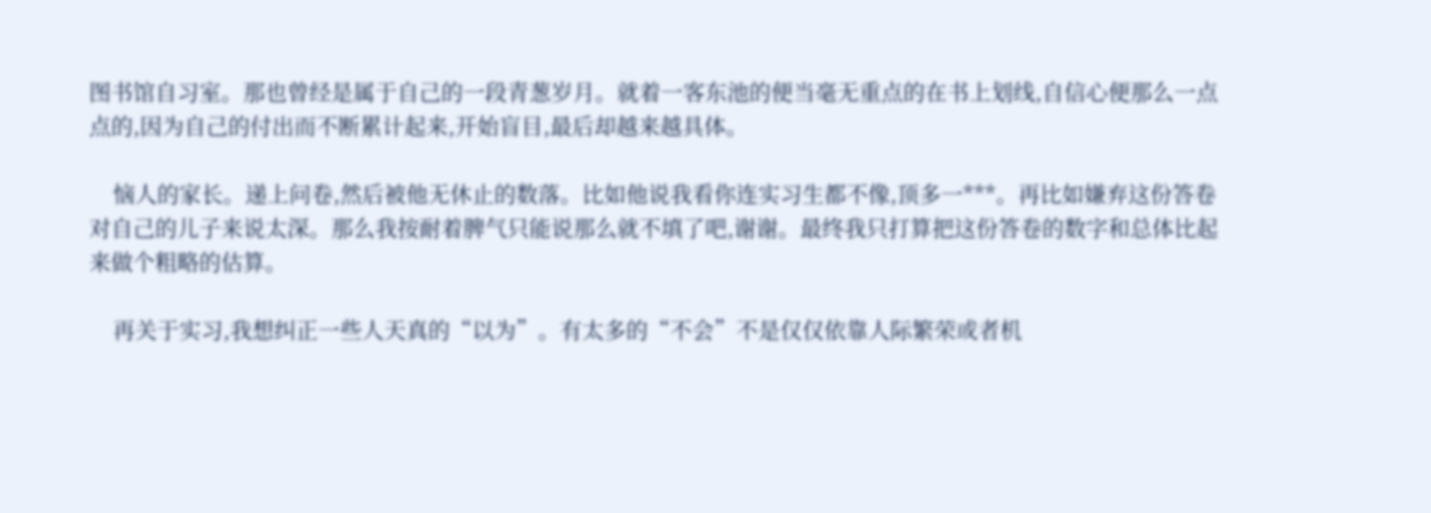图书馆自习室。那也曾经是属于自己的一段青葱岁月。就着一客东池的便当毫无重点的在书上划线,自信心便那么一点点的,因为自己的付出而不断累计起来,开始盲目,最后却越来越具体。

    恼人的家长。递上问卷,然后被他无休止的数落。比如他说我看你连实习生都不像,顶多一***。再比如嫌弃这份答卷对自己的儿子来说太深。那么我按耐着脾气只能说那么就不填了吧,谢谢。最终我只打算把这份答卷的数字和总体比起来做个粗略的估算。

    再关于实习,我想纠正一些人天真的“以为”。有太多的“不会”不是仅仅依靠人际繁荣或者机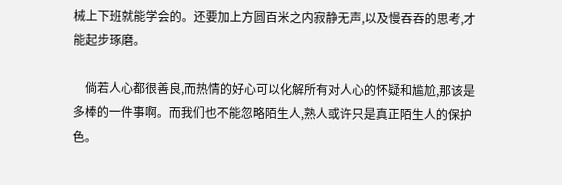械上下班就能学会的。还要加上方圆百米之内寂静无声,以及慢吞吞的思考,才能起步琢磨。

    倘若人心都很善良,而热情的好心可以化解所有对人心的怀疑和尴尬,那该是多棒的一件事啊。而我们也不能忽略陌生人,熟人或许只是真正陌生人的保护色。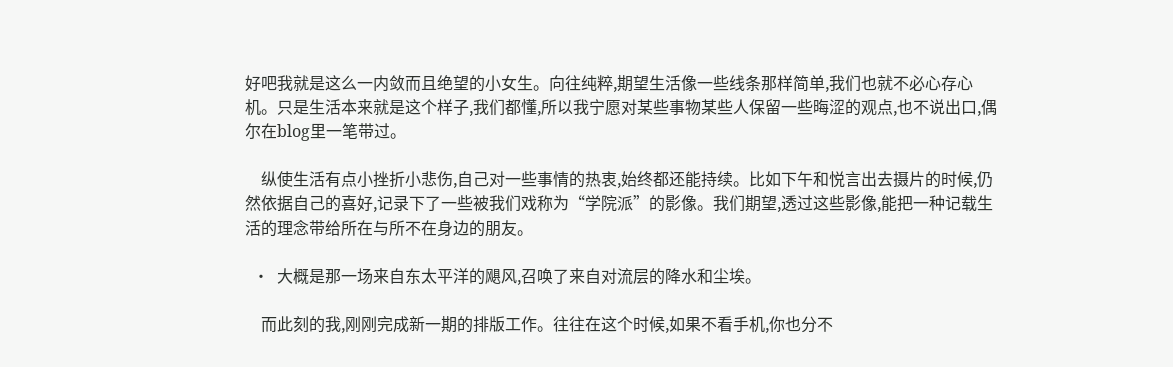好吧我就是这么一内敛而且绝望的小女生。向往纯粹,期望生活像一些线条那样简单,我们也就不必心存心机。只是生活本来就是这个样子,我们都懂,所以我宁愿对某些事物某些人保留一些晦涩的观点,也不说出口,偶尔在blog里一笔带过。

    纵使生活有点小挫折小悲伤,自己对一些事情的热衷,始终都还能持续。比如下午和悦言出去摄片的时候,仍然依据自己的喜好,记录下了一些被我们戏称为“学院派”的影像。我们期望,透过这些影像,能把一种记载生活的理念带给所在与所不在身边的朋友。

  •  大概是那一场来自东太平洋的飓风,召唤了来自对流层的降水和尘埃。

    而此刻的我,刚刚完成新一期的排版工作。往往在这个时候,如果不看手机,你也分不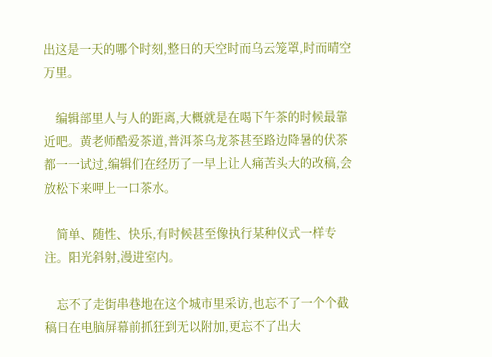出这是一天的哪个时刻,整日的天空时而乌云笼罩,时而晴空万里。

    编辑部里人与人的距离,大概就是在喝下午茶的时候最靠近吧。黄老师酷爱茶道,普洱茶乌龙茶甚至路边降暑的伏茶都一一试过,编辑们在经历了一早上让人痛苦头大的改稿,会放松下来呷上一口茶水。

    简单、随性、快乐,有时候甚至像执行某种仪式一样专注。阳光斜射,漫进室内。

    忘不了走街串巷地在这个城市里采访,也忘不了一个个截稿日在电脑屏幕前抓狂到无以附加,更忘不了出大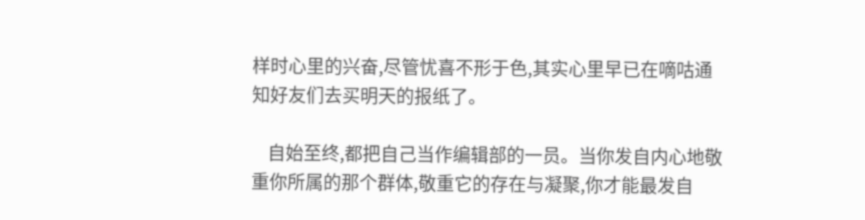样时心里的兴奋,尽管忧喜不形于色,其实心里早已在嘀咕通知好友们去买明天的报纸了。

    自始至终,都把自己当作编辑部的一员。当你发自内心地敬重你所属的那个群体,敬重它的存在与凝聚,你才能最发自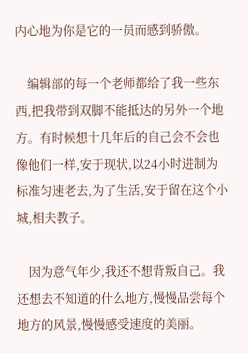内心地为你是它的一员而感到骄傲。

    编辑部的每一个老师都给了我一些东西,把我带到双脚不能抵达的另外一个地方。有时候想十几年后的自己会不会也像他们一样,安于现状,以24小时进制为标准匀速老去,为了生活,安于留在这个小城,相夫教子。

    因为意气年少,我还不想背叛自己。我还想去不知道的什么地方,慢慢品尝每个地方的风景,慢慢感受速度的美丽。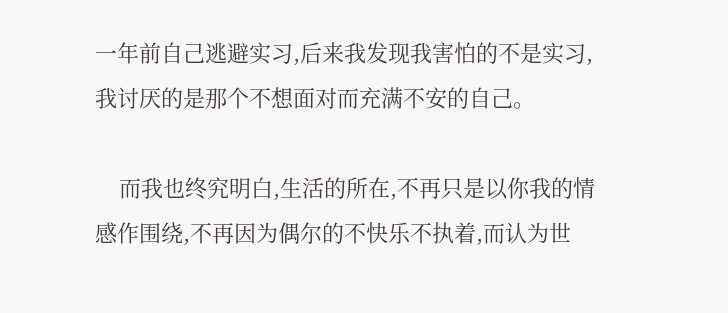一年前自己逃避实习,后来我发现我害怕的不是实习,我讨厌的是那个不想面对而充满不安的自己。

    而我也终究明白,生活的所在,不再只是以你我的情感作围绕,不再因为偶尔的不快乐不执着,而认为世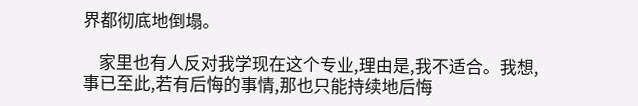界都彻底地倒塌。

    家里也有人反对我学现在这个专业,理由是,我不适合。我想,事已至此,若有后悔的事情,那也只能持续地后悔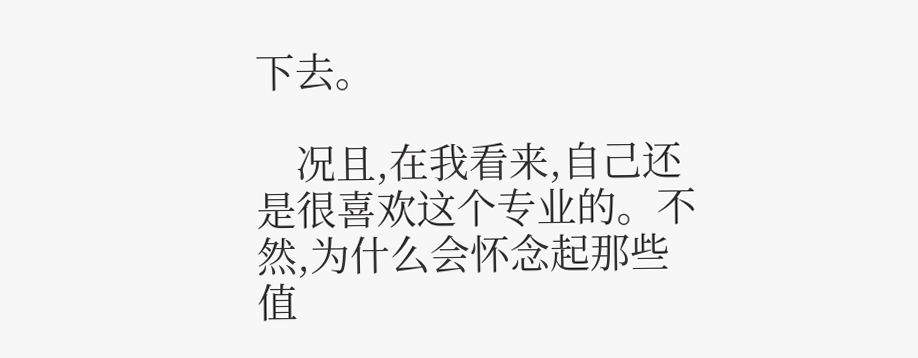下去。

    况且,在我看来,自己还是很喜欢这个专业的。不然,为什么会怀念起那些值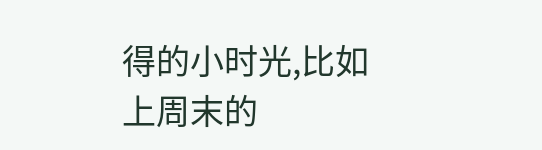得的小时光,比如上周末的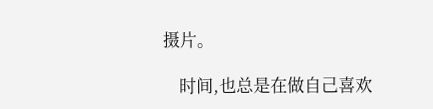摄片。

    时间,也总是在做自己喜欢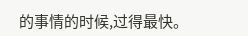的事情的时候,过得最快。